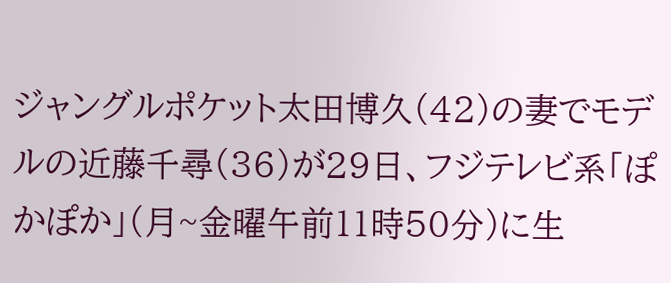ジャングルポケット太田博久(42)の妻でモデルの近藤千尋(36)が29日、フジテレビ系「ぽかぽか」(月~金曜午前11時50分)に生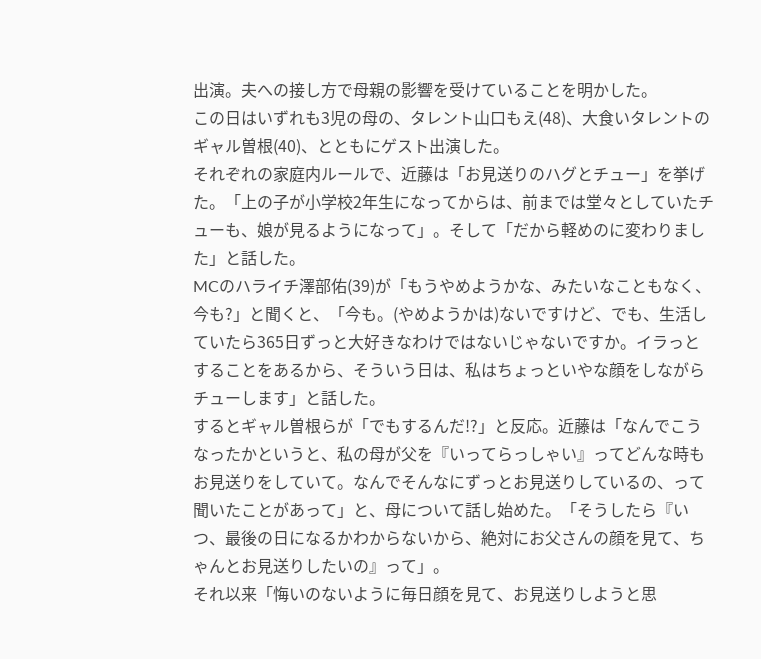出演。夫への接し方で母親の影響を受けていることを明かした。
この日はいずれも3児の母の、タレント山口もえ(48)、大食いタレントのギャル曽根(40)、とともにゲスト出演した。
それぞれの家庭内ルールで、近藤は「お見送りのハグとチュー」を挙げた。「上の子が小学校2年生になってからは、前までは堂々としていたチューも、娘が見るようになって」。そして「だから軽めのに変わりました」と話した。
MCのハライチ澤部佑(39)が「もうやめようかな、みたいなこともなく、今も?」と聞くと、「今も。(やめようかは)ないですけど、でも、生活していたら365日ずっと大好きなわけではないじゃないですか。イラっとすることをあるから、そういう日は、私はちょっといやな顔をしながらチューします」と話した。
するとギャル曽根らが「でもするんだ!?」と反応。近藤は「なんでこうなったかというと、私の母が父を『いってらっしゃい』ってどんな時もお見送りをしていて。なんでそんなにずっとお見送りしているの、って聞いたことがあって」と、母について話し始めた。「そうしたら『いつ、最後の日になるかわからないから、絶対にお父さんの顔を見て、ちゃんとお見送りしたいの』って」。
それ以来「悔いのないように毎日顔を見て、お見送りしようと思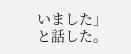いました」と話した。